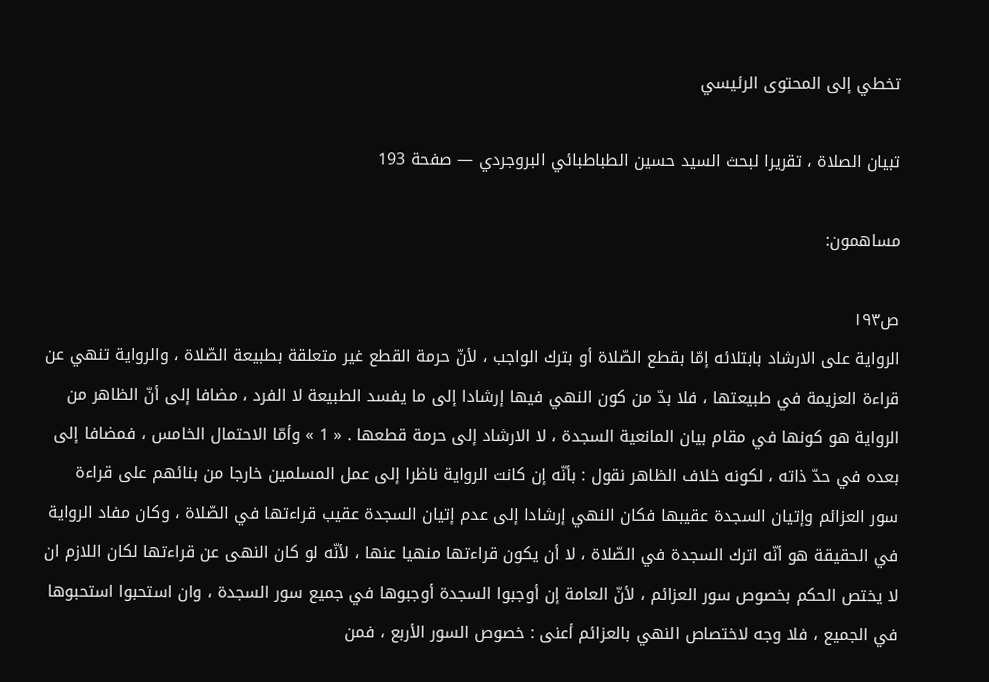تخطي إلى المحتوى الرئيسي

تبيان الصلاة ، تقريرا لبحث السيد حسين الطباطبائي البروجردي — صفحة 193

مساهمون:

ص١٩٣
الرواية على الارشاد بابتلائه إمّا بقطع الصّلاة أو بترك الواجب ، لأنّ حرمة القطع غير متعلقة بطبيعة الصّلاة ، والرواية تنهي عن قراءة العزيمة في طبيعتها ، فلا بدّ من كون النهي فيها إرشادا إلى ما يفسد الطبيعة لا الفرد ، مضافا إلى أنّ الظاهر من الرواية هو كونها في مقام بيان المانعية السجدة ، لا الارشاد إلى حرمة قطعها . « 1 » وأمّا الاحتمال الخامس ، فمضافا إلى بعده في حدّ ذاته ، لكونه خلاف الظاهر نقول : بأنّه إن كانت الرواية ناظرا إلى عمل المسلمين خارجا من بنائهم على قراءة سور العزائم وإتيان السجدة عقيبها فكان النهي إرشادا إلى عدم إتيان السجدة عقيب قراءتها في الصّلاة ، وكان مفاد الرواية في الحقيقة هو أنّه اترك السجدة في الصّلاة ، لا أن يكون قراءتها منهيا عنها ، لأنّه لو كان النهى عن قراءتها لكان اللازم ان لا يختص الحكم بخصوص سور العزائم ، لأنّ العامة إن أوجبوا السجدة أوجبوها في جميع سور السجدة ، وان استحبوا استحبوها في الجميع ، فلا وجه لاختصاص النهي بالعزائم أعنى : خصوص السور الأربع ، فمن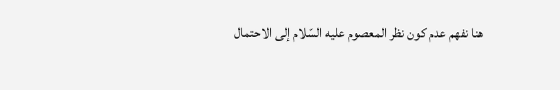هنا نفهم عدم كون نظر المعصوم عليه السّلام إلى الاحتمال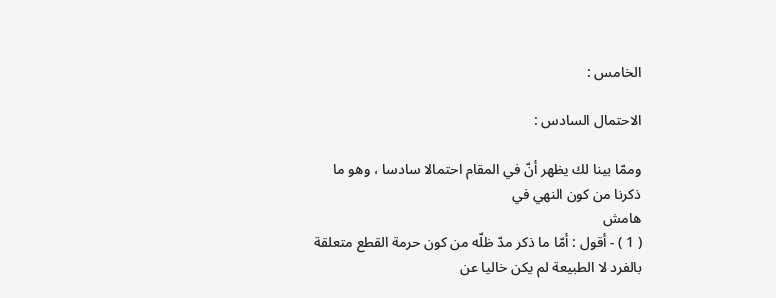الخامس :

الاحتمال السادس :

وممّا بينا لك يظهر أنّ في المقام احتمالا سادسا ، وهو ما ذكرنا من كون النهي في
هامش
( 1 ) - أقول : أمّا ما ذكر مدّ ظلّه من كون حرمة القطع متعلقة بالفرد لا الطبيعة لم يكن خاليا عن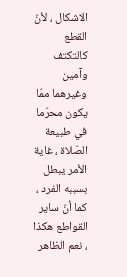الاشكال ، لأنّ القطع كالتكتف وآمين وغيرهما ممّا يكون محرّما في طبيعة الصّلاة ، غاية الأمر يبطل بسببه الفرد ، كما أنّ ساير القواطع هكذا ، نعم الظاهر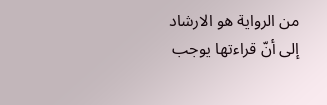من الرواية هو الارشاد إلى أنّ قراءتها يوجب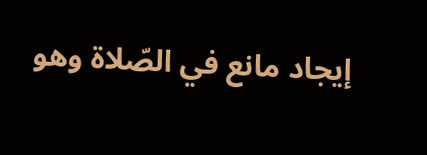إيجاد مانع في الصّلاة وهو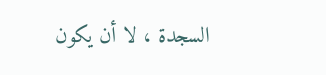السجدة ، لا أن يكون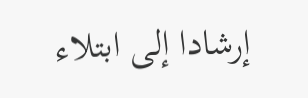إرشادا إلى ابتلاء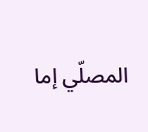المصلّي إما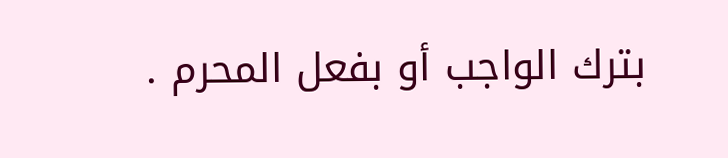بترك الواجب أو بفعل المحرم .